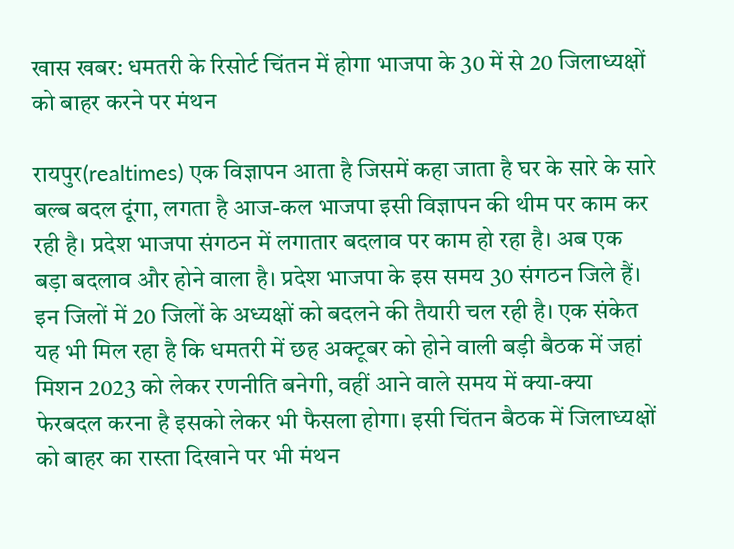खास खबर: धमतरी के रिसोर्ट चिंतन में होगा भाजपा के 30 में से 20 जिलाध्यक्षों को बाहर करने पर मंथन

रायपुर(realtimes) एक विज्ञापन आता है जिसमें कहा जाता है घर के सारे के सारे बल्ब बदल दूंगा, लगता है आज-कल भाजपा इसी विज्ञापन की थीम पर काम कर रही है। प्रदेश भाजपा संगठन में लगातार बदलाव पर काम हो रहा है। अब एक बड़ा बदलाव और होने वाला है। प्रदेश भाजपा के इस समय 30 संगठन जिले हैं। इन जिलों में 20 जिलों के अध्यक्षों को बदलने की तैयारी चल रही है। एक संकेत यह भी मिल रहा है कि धमतरी में छह अक्टूबर को होने वाली बड़ी बैठक में जहां मिशन 2023 को लेकर रणनीति बनेगी, वहीं आने वाले समय में क्या-क्या फेरबदल करना है इसको लेकर भी फैसला होगा। इसी चिंतन बैठक में जिलाध्यक्षों को बाहर का रास्ता दिखाने पर भी मंथन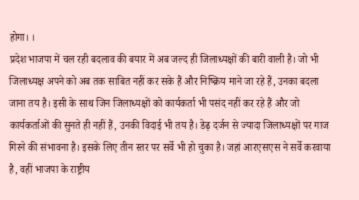होगा। ।
प्रदेश भाजपा में चल रही बदलाव की बयार में अब जल्द ही जिलाध्यक्षों की बारी वाली है। जो भी जिलाध्यक्ष अपने को अब तक साबित नहीं कर सके हैं और निष्क्रिय माने जा रहे हैं, उनका बदला जाना तय है। इसी के साथ जिन जिलाध्यक्षों को कार्यकर्ता भी पसंद नहीं कर रहे हैं और जो कार्यकर्ताओं की सुनते ही नहीं हैं, उनकी विदाई भी तय है। डेढ़ दर्जन से ज्यादा जिलाध्यक्षों पर गाज गिरने की संभावना है। इसके लिए तीन स्तर पर सर्वे भी हो चुका है। जहां आरएसएस ने सर्वे करवाया है, वहीं भाजपा के राष्ट्रीय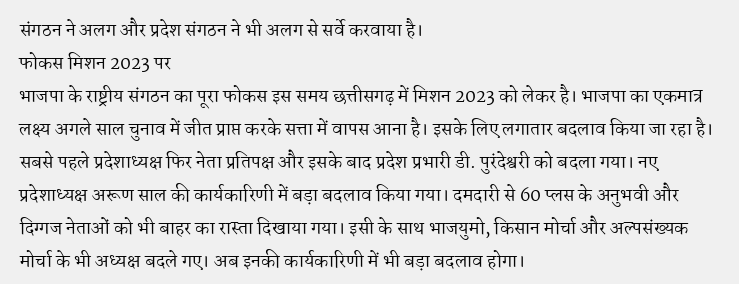संगठन ने अलग और प्रदेश संगठन ने भी अलग से सर्वे करवाया है।
फोकस मिशन 2023 पर
भाजपा के राष्ट्रीय संगठन का पूरा फोकस इस समय छत्तीसगढ़ में मिशन 2023 को लेकर है। भाजपा का एकमात्र लक्ष्य अगले साल चुनाव में जीत प्राप्त करके सत्ता में वापस आना है। इसके लिए लगातार बदलाव किया जा रहा है। सबसे पहले प्रदेशाध्यक्ष फिर नेता प्रतिपक्ष और इसके बाद प्रदेश प्रभारी डी. पुरंदेश्वरी को बदला गया। नए प्रदेशाध्यक्ष अरूण साल की कार्यकारिणी में बड़ा बदलाव किया गया। दमदारी से 60 प्लस के अनुभवी और दिग्गज नेताओं को भी बाहर का रास्ता दिखाया गया। इसी के साथ भाजयुमो, किसान मोर्चा और अल्पसंख्यक मोर्चा के भी अध्यक्ष बदले गए। अब इनकी कार्यकारिणी में भी बड़ा बदलाव होगा।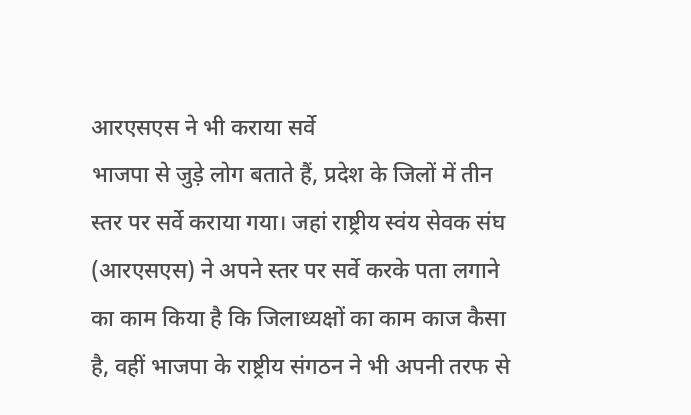आरएसएस ने भी कराया सर्वे
भाजपा से जुड़े लोग बताते हैं, प्रदेश के जिलों में तीन स्तर पर सर्वे कराया गया। जहां राष्ट्रीय स्वंय सेवक संघ (आरएसएस) ने अपने स्तर पर सर्वे करके पता लगाने का काम किया है कि जिलाध्यक्षों का काम काज कैसा है, वहीं भाजपा के राष्ट्रीय संगठन ने भी अपनी तरफ से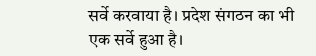सर्वे करवाया है। प्रदेश संगठन का भी एक सर्वे हुआ है।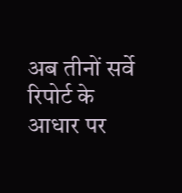अब तीनों सर्वे रिपोर्ट के आधार पर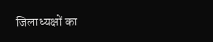जिलाध्यक्षों का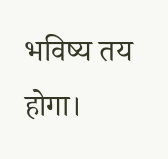भविष्य तय होगा।